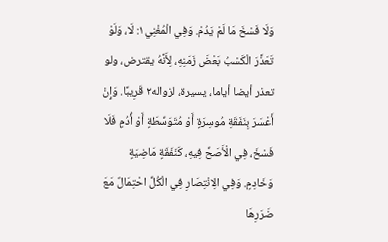وَلَا فَسْخَ مَا لَمْ يَدُمْ. وَفِي الْمُغْنِي١: لَا، وَلَوْ تَعَذَّرَ الْكَسْبُ بَعْضَ زَمَنِهِ، لِأَنَّهُ يقترض، ولو تعذر أيضا أياما، يسيرة، لزواله٢ قَرِيبًا. وَإِنْ أَعْسَرَ بِنَفَقَةِ مُوسِرَةٍ أَوْ مُتَوَسِّطَةٍ أَوْ أُدُمٍ فَلَا فَسْخَ، فِي الْأَصَحِّ فِيهِ، كَنَفَقَةٍ مَاضِيَةٍ وَخَادِمٍ. وَفِي الِانْتِصَارِ فِي الْكُلِّ احْتِمَالٌ مَعَ ضَرَرِهَا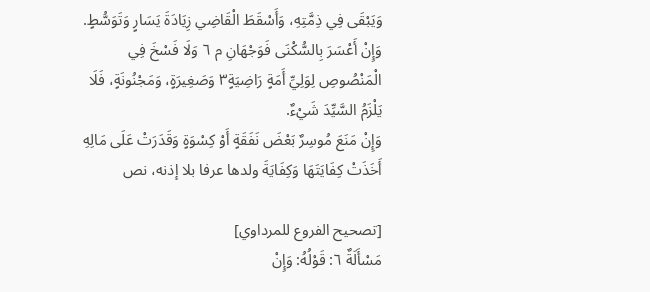وَيَبْقَى فِي ذِمَّتِهِ، وَأَسْقَطَ الْقَاضِي زِيَادَةَ يَسَارٍ وَتَوَسُّطٍ.
وَإِنْ أَعْسَرَ بِالسُّكْنَى فَوَجْهَانِ م ٦ وَلَا فَسْخَ فِي الْمَنْصُوصِ لِوَلِيِّ أَمَةٍ رَاضِيَةٍ٣ وَصَغِيرَةٍ، وَمَجْنُونَةٍ، فَلَا يَلْزَمُ السَّيِّدَ شَيْءٌ.
وَإِنْ مَنَعَ مُوسِرٌ بَعْضَ نَفَقَةٍ أَوْ كِسْوَةٍ وَقَدَرَتْ عَلَى مَالِهِ أَخَذَتْ كِفَايَتَهَا وَكِفَايَةَ ولدها عرفا بلا إذنه، نص

[تصحيح الفروع للمرداوي]
مَسْأَلَةٌ ٦: قَوْلُهُ: وَإِنْ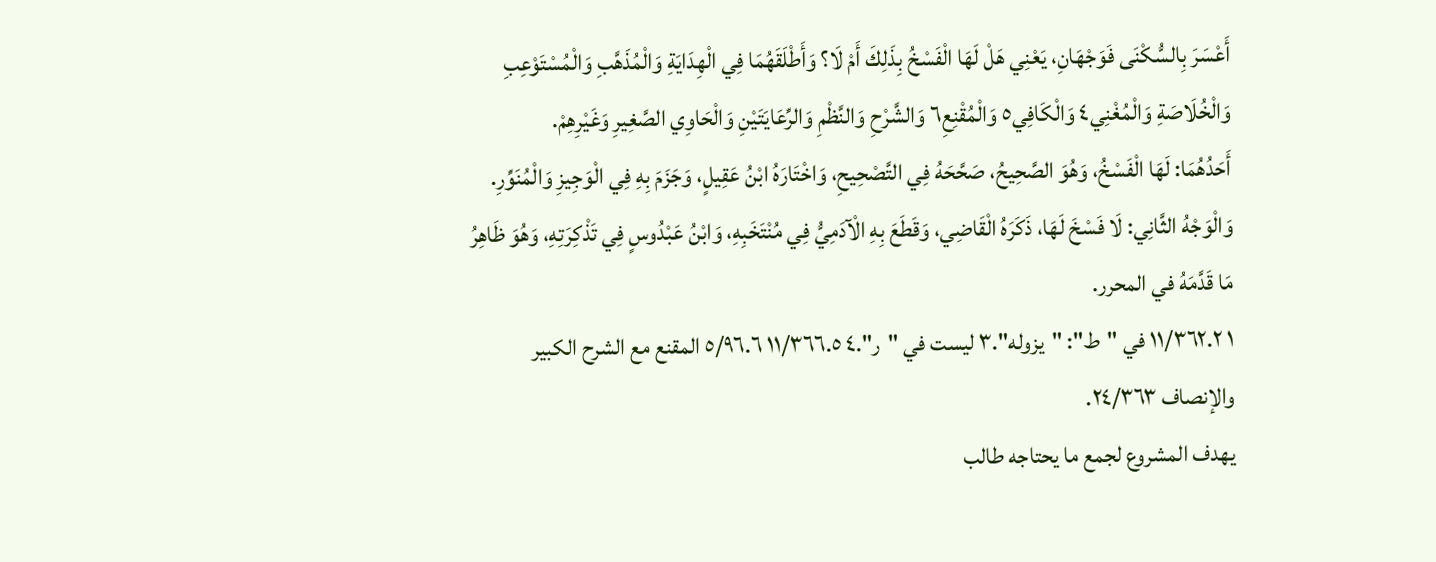أَعْسَرَ بِالسُّكْنَى فَوَجْهَانِ، يَعْنِي هَلْ لَهَا الْفَسْخُ بِذَلِكَ أَمْ لَا؟ وَأَطْلَقَهُمَا فِي الْهِدَايَةِ وَالْمُذَهَّبِ وَالْمُسْتَوْعِبِ وَالْخُلَاصَةِ وَالْمُغْنِي٤ وَالْكَافِي٥ وَالْمُقْنِعِ٦ وَالشَّرْحِ وَالنَّظْمِ وَالرِّعَايَتَيْنِ وَالْحَاوِي الصَّغِيرِ وَغَيْرِهِمْ.
أَحَدُهُمَا: لَهَا الْفَسْخُ، وَهُوَ الصَّحِيحُ، صَحَّحَهُ فِي التَّصْحِيحِ، وَاخْتَارَهُ ابْنُ عَقِيلٍ، وَجَزَمَ بِهِ فِي الْوَجِيزِ وَالْمُنَوِّرِ.
وَالْوَجْهُ الثَّانِي: لَا فَسْخَ لَهَا، ذَكَرَهُ الْقَاضِي، وَقَطَعَ بِهِ الْآدَمِيُّ فِي مُنْتَخَبِهِ، وَابْنُ عَبْدُوسٍ فِي تَذْكِرَتِهِ، وَهُوَ ظَاهِرُ مَا قَدَّمَهُ في المحرر.
١ ١١/٣٦٢.٢ في "ط": "يزوله".٣ ليست في "ر".٤ ١١/٣٦٦.٥ ٥/٩٦.٦ المقنع مع الشرح الكبير والإنصاف ٢٤/٣٦٣.
يهدف المشروع لجمع ما يحتاجه طالب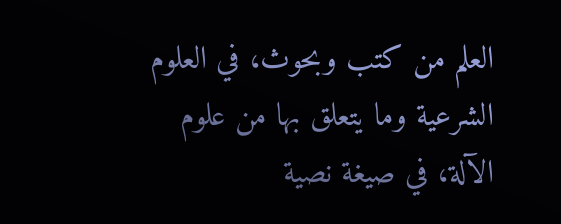العلم من كتب وبحوث، في العلوم الشرعية وما يتعلق بها من علوم الآلة، في صيغة نصية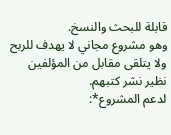قابلة للبحث والنسخ.
وهو مشروع مجاني لا يهدف للربح ولا يتلقى مقابل من المؤلفين نظير نشر كتبهم.
لدعم المشروع*: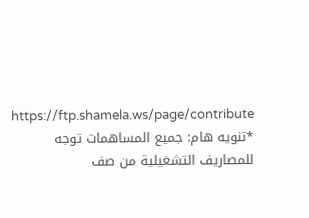https://ftp.shamela.ws/page/contribute
*تنويه هام: جميع المساهمات توجه للمصاريف التشغيلية من صف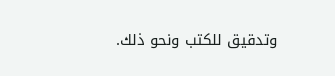وتدقيق للكتب ونحو ذلك.